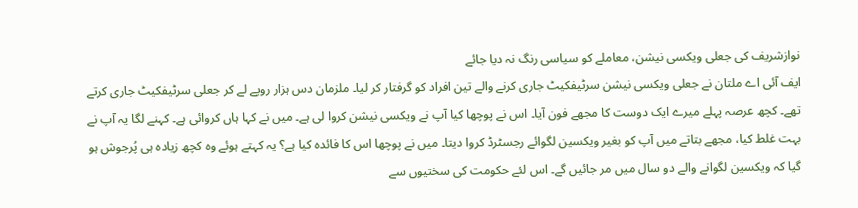نوازشریف کی جعلی ویکسی نیشن، معاملے کو سیاسی رنگ نہ دیا جائے
ایف آئی اے ملتان نے جعلی ویکسی نیشن سرٹیفکیٹ جاری کرنے والے تین افراد کو گرفتار کر لیا۔ ملزمان دس ہزار روپے لے کر جعلی سرٹیفکیٹ جاری کرتے تھے۔ کچھ عرصہ پہلے میرے ایک دوست کا مجھے فون آیا۔ اس نے پوچھا کیا آپ نے ویکسی نیشن کروا لی ہے۔ میں نے کہا ہاں کروائی ہے۔ کہنے لگا یہ آپ نے بہت غلط کیا، مجھے بتاتے میں آپ کو بغیر ویکسین لگوائے رجسٹرڈ کروا دیتا۔ میں نے پوچھا اس کا فائدہ کیا ہے؟ یہ کہتے ہوئے وہ کچھ زیادہ ہی پُرجوش ہو گیا کہ ویکسین لگوانے والے دو سال میں مر جائیں گے۔ اس لئے حکومت کی سختیوں سے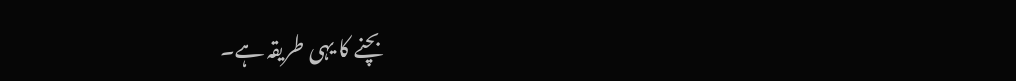بچنے کا یہی طریقہ ہے۔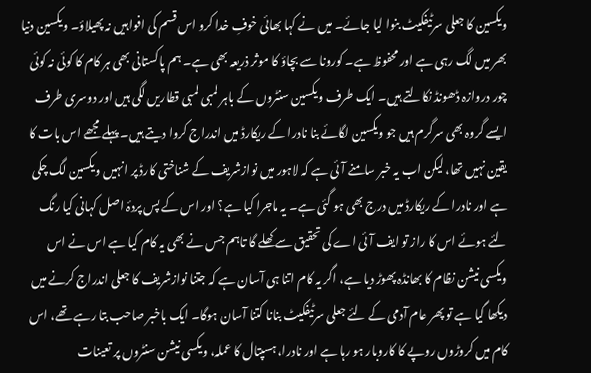ویکسین کا جعلی سرٹیفکیٹ بنوا لیا جائے۔ میں نے کہا بھائی خوفِ خدا کرو اس قسم کی افواہیں نہ پھیلاؤ۔ ویکسین دنیا بھر میں لگ رہی ہے اور محفوظ ہے۔ کورونا سے بچاؤ کا موثر ذریعہ بھی ہے۔ ہم پاکستانی بھی ہر کام کا کوئی نہ کوئی چور دروازہ ڈھونڈ نکالتے ہیں۔ ایک طرف ویکسین سنٹروں کے باہر لمبی لمبی قطاریں لگی ہیں اور دوسری طرف ایسے گروہ بھی سرگرم ہیں جو ویکسین لگائے بنا نادرا کے ریکارڈ میں اندراج کروا دیتے ہیں۔ پہلے مجھے اس بات کا یقین نہیں تھا، لیکن اب یہ خبر سامنے آئی ہے کہ لاہور میں نوازشریف کے شناختی کارڈ پر انہیں ویکسین لگ چکی ہے اور نادرا کے ریکارڈ میں درج بھی ہو گئی ہے۔ یہ ماجرا کیا ہے؟ اور اس کے پس پردۂ اصل کہانی کیا رنگ لئے ہوئے اس کا راز تو ایف آئی اے کی تحقیق سے کھلے گا تاہم جس نے بھی یہ کام کیا ہے اس نے اس ویکسی نیشن نظام کا بھانڈہ پھوڑ دیا ہے، اگر یہ کام اتنا ہی آسان ہے کہ جتنا نوازشریف کا جعلی اندراج کرنے میں دیکھا گیا ہے تو پھر عام آدمی کے لئے جعلی سرٹیفکیٹ بنانا کتنا آسان ہوگا۔ ایک باخبر صاحب بتا رہے تھے، اس کام میں کروڑوں روپے کا کاروبار ہو رہا ہے اور نادرا، ہسپتال کا عملہ، ویکسی نیشن سنٹروں پر تعینات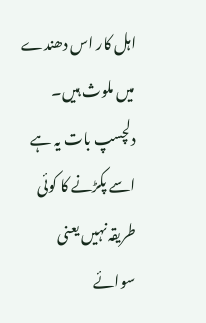اہل کار اس دھندے میں ملوث ہیں۔
دلچسپ بات یہ ہے اسے پکڑنے کا کوئی طریقہ نہیں یعنی سوائے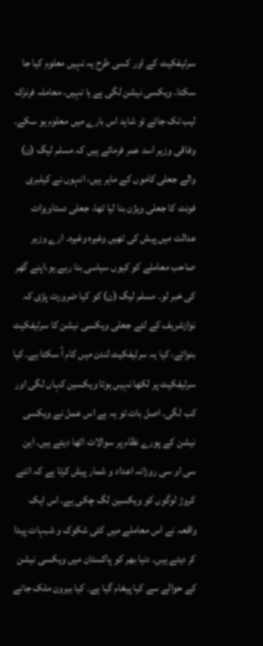سرٹیفکیٹ کے اور کسی طرح یہ نہیں معلوم کیا جا سکتا۔ ویکسی نیشن لگی ہے یا نہیں، معاملہ فرنزک لیب تک جائے تو شاید اس بارے میں معلوم ہو سکے۔
وفاقی وزیر اسد عمر فرماتے ہیں کہ مسلم لیگ (ن) والے جعلی کاموں کے ماہر ہیں، انہوں نے کیلبری فونٹ کا جعلی ویژن بنا لیا تھا، جعلی دستاویزات عدالت میں پیش کی تھیں وغیرہ وغیرہ۔ ارے وزیر صاحب معاملے کو کیوں سیاسی بنا رہے ہو،اپنے گھر کی خبر لو۔ مسلم لیگ (ن) کو کیا ضرورت پڑی کہ نوازشریف کے لئے جعلی ویکسی نیشن کا سرٹیفکیٹ بنوائے، کیا یہ سرٹیفکیٹ لندن میں کام آ سکتا ہے۔ کیا سرٹیفکیٹ پر لکھا نہیں ہوتا ویکسین کہاں لگی اور کب لگی۔ اصل بات تو یہ ہے اس عمل نے ویکسی نیشن کے پورے نظام پر سوالات اٹھا دیئے ہیں۔ این سی او سی روزانہ اعداد و شمار پیش کرتا ہے کہ اتنے کروڑ لوگوں کو ویکسین لگ چکی ہے۔ اس ایک واقعہ نے اس معاملے میں کئی شکوک و شبہات پیدا کر دیئے ہیں۔ دنیا بھر کو پاکستان میں ویکسی نیشن کے حوالے سے کیا پیغام گیا ہے۔ کیا بیرون ملک جانے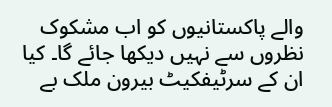والے پاکستانیوں کو اب مشکوک نظروں سے نہیں دیکھا جائے گا۔ کیا ان کے سرٹیفکیٹ بیرون ملک بے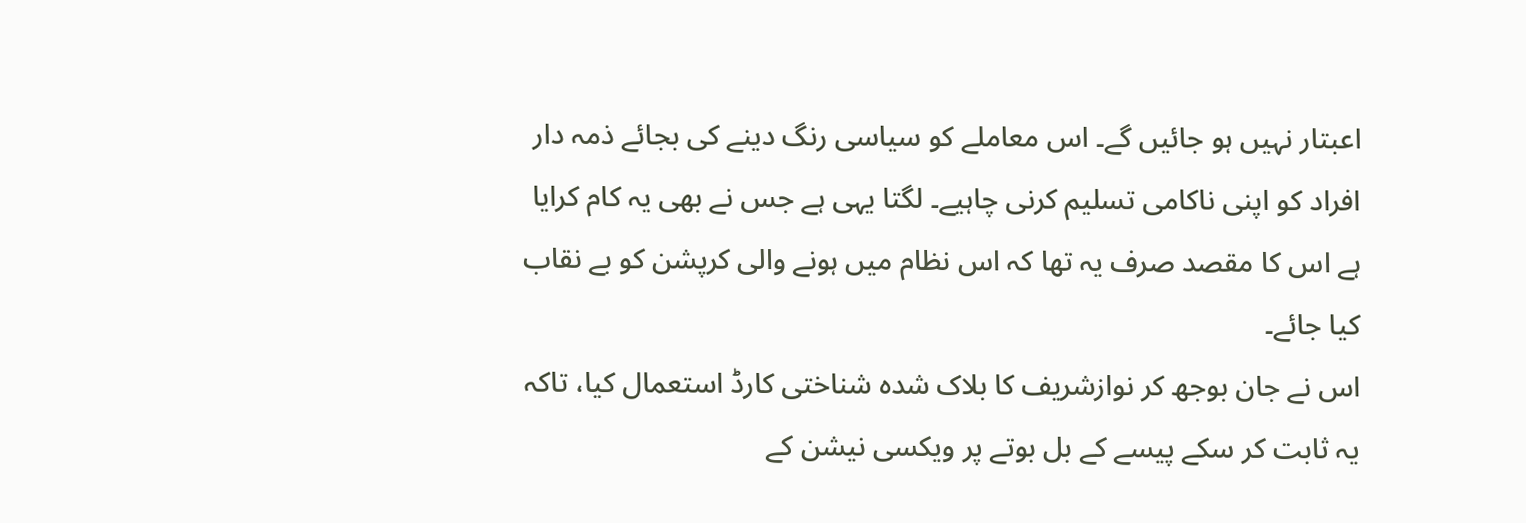اعبتار نہیں ہو جائیں گے۔ اس معاملے کو سیاسی رنگ دینے کی بجائے ذمہ دار افراد کو اپنی ناکامی تسلیم کرنی چاہیے۔ لگتا یہی ہے جس نے بھی یہ کام کرایا ہے اس کا مقصد صرف یہ تھا کہ اس نظام میں ہونے والی کرپشن کو بے نقاب کیا جائے۔
اس نے جان بوجھ کر نوازشریف کا بلاک شدہ شناختی کارڈ استعمال کیا، تاکہ یہ ثابت کر سکے پیسے کے بل بوتے پر ویکسی نیشن کے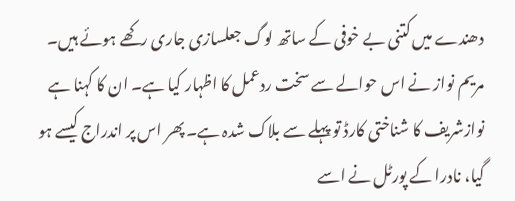دھندے میں کتنی بے خوفی کے ساتھ لوگ جعلسازی جاری رکھے ہوئے ہیں۔ مریم نواز نے اس حوالے سے سخت ردعمل کا اظہار کیا ہے۔ ان کا کہنا ہے نوازشریف کا شناختی کارڈ تو پہلے سے بلاک شدہ ہے۔ پھر اس پر اندراج کیسے ہو گیا، نادرا کے پورٹل نے اسے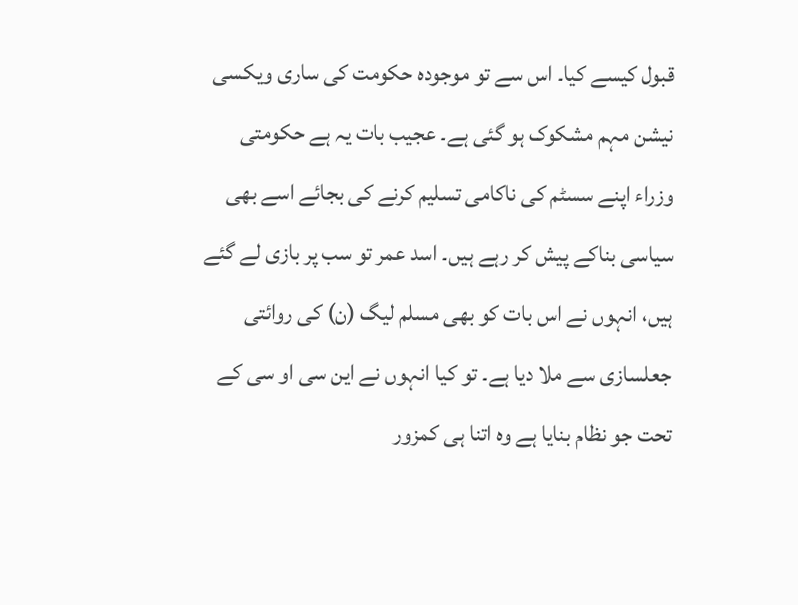قبول کیسے کیا۔ اس سے تو موجودہ حکومت کی ساری ویکسی نیشن مہم مشکوک ہو گئی ہے۔ عجیب بات یہ ہے حکومتی وزراء اپنے سسٹم کی ناکامی تسلیم کرنے کی بجائے اسے بھی سیاسی بناکے پیش کر رہے ہیں۔ اسد عمر تو سب پر بازی لے گئے ہیں، انہوں نے اس بات کو بھی مسلم لیگ (ن) کی روائتی جعلسازی سے ملا دیا ہے۔ تو کیا انہوں نے این سی او سی کے تحت جو نظام بنایا ہے وہ اتنا ہی کمزور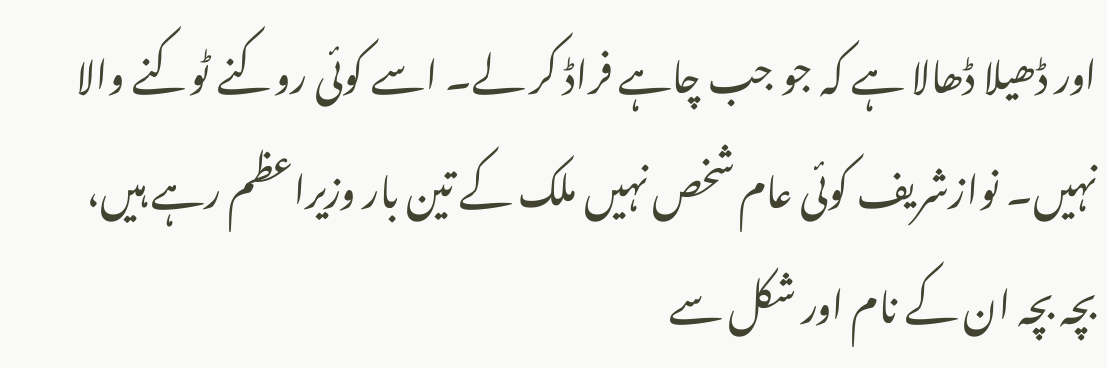اور ڈھیلا ڈھالا ہے کہ جو جب چاہے فراڈ کر لے۔ اسے کوئی روکنے ٹوکنے والا نہیں۔ نوازشریف کوئی عام شخص نہیں ملک کے تین بار وزیراعظم رہے ہیں، بچہ بچہ ان کے نام اور شکل سے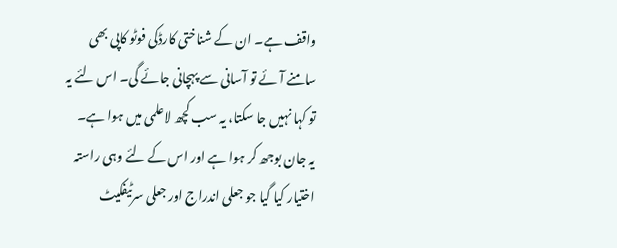واقف ہے۔ ان کے شناختی کارڈکی فوٹو کاپی بھی سامنے آئے تو آسانی سے پہچانی جائے گی۔ اس لئے یہ تو کہا نہیں جا سکتا، یہ سب کچھ لاعلمی میں ہوا ہے۔
یہ جان بوجھ کر ہوا ہے اور اس کے لئے وہی راستہ اختیار کیا گیا جو جعلی اندراج اور جعلی سرٹیفکیٹ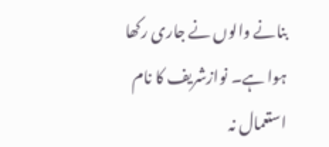بنانے والوں نے جاری رکھا ہوا ہے۔ نوازشریف کا نام استعمال نہ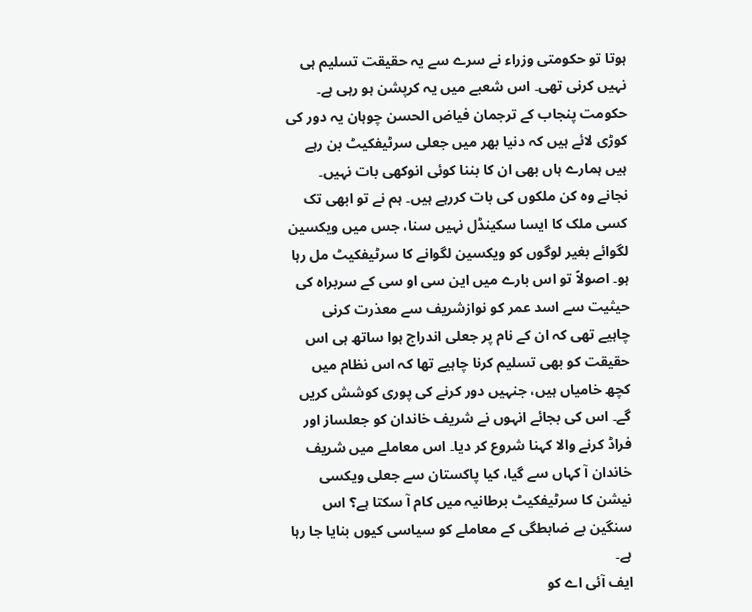ہوتا تو حکومتی وزراء نے سرے سے یہ حقیقت تسلیم ہی نہیں کرنی تھی۔ اس شعبے میں یہ کرپشن ہو رہی ہے۔ حکومت پنجاب کے ترجمان فیاض الحسن چوہان یہ دور کی کوڑی لائے ہیں کہ دنیا بھر میں جعلی سرٹیفکیٹ بن رہے ہیں ہمارے ہاں بھی ان کا بننا کوئی انوکھی بات نہیں۔ نجانے وہ کن ملکوں کی بات کررہے ہیں۔ ہم نے تو ابھی تک کسی ملک کا ایسا سکینڈل نہیں سنا، جس میں ویکسین لگوائے بغیر لوگوں کو ویکسین لگوانے کا سرٹیفکیٹ مل رہا ہو۔ اصولاً تو اس بارے میں این سی او سی کے سربراہ کی حیثیت سے اسد عمر کو نوازشریف سے معذرت کرنی چاہیے تھی کہ ان کے نام پر جعلی اندراج ہوا ساتھ ہی اس حقیقت کو بھی تسلیم کرنا چاہیے تھا کہ اس نظام میں کچھ خامیاں ہیں، جنہیں دور کرنے کی پوری کوشش کریں گے۔ اس کی بجائے انہوں نے شریف خاندان کو جعلساز اور فراڈ کرنے والا کہنا شروع کر دیا۔ اس معاملے میں شریف خاندان آ کہاں سے گیا، کیا پاکستان سے جعلی ویکسی نیشن کا سرٹیفکیٹ برطانیہ میں کام آ سکتا ہے؟ اس سنگین بے ضابطگی کے معاملے کو سیاسی کیوں بنایا جا رہا ہے۔
ایف آئی اے کو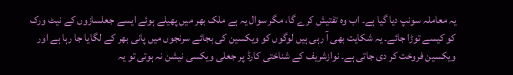یہ معاملہ سونپ دیا گیا ہے۔ اب وہ تفتیش کرے گا، مگر سوال یہ ہے ملک بھر میں پھیلے ہوئے ایسے جعلسازوں کے نیٹ ورک کو کیسے توڑا جائے۔ یہ شکایت بھی آ رہی ہیں لوگوں کو ویکسین کی بجائے سرنجوں میں پانی بھر کے لگایا جا رہا ہے اور ویکسین فروخت کر دی جاتی ہے۔ نوازشریف کے شناختی کارڈ پر جعلی ویکسی نیشن نہ ہوتی تو یہ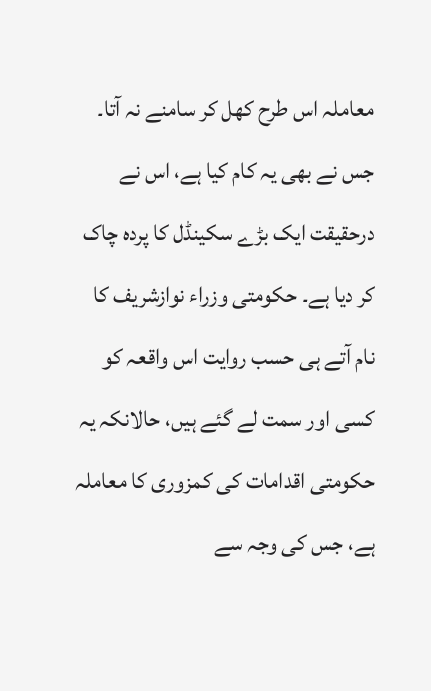معاملہ اس طرح کھل کر سامنے نہ آتا۔ جس نے بھی یہ کام کیا ہے، اس نے درحقیقت ایک بڑے سکینڈل کا پردہ چاک کر دیا ہے۔ حکومتی وزراء نوازشریف کا نام آتے ہی حسب روایت اس واقعہ کو کسی اور سمت لے گئے ہیں، حالانکہ یہ حکومتی اقدامات کی کمزوری کا معاملہ ہے، جس کی وجہ سے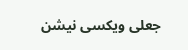جعلی ویکسی نیشن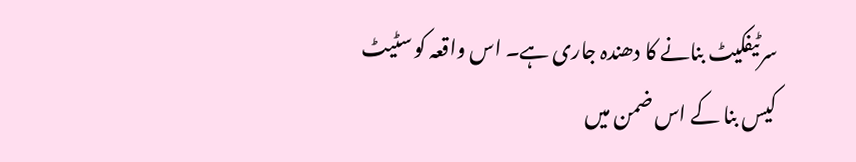سرٹیفکیٹ بنانے کا دھندہ جاری ہے۔ اس واقعہ کو سٹیٹ کیس بنا کے اس ضمن میں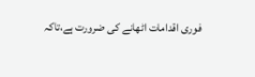فوری اقدامات اٹھانے کی ضرورت ہے،تاکہ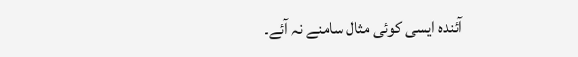آئندہ ایسی کوئی مثال سامنے نہ آئے۔